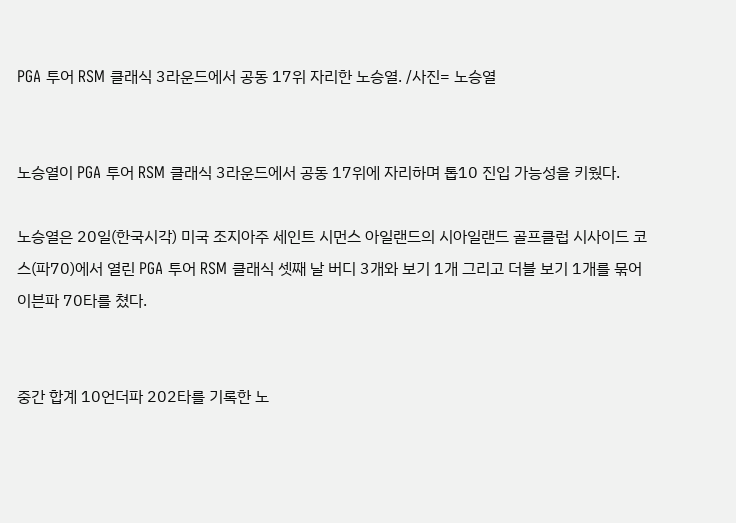PGA 투어 RSM 클래식 3라운드에서 공동 17위 자리한 노승열. /사진= 노승열


노승열이 PGA 투어 RSM 클래식 3라운드에서 공동 17위에 자리하며 톱10 진입 가능성을 키웠다.

노승열은 20일(한국시각) 미국 조지아주 세인트 시먼스 아일랜드의 시아일랜드 골프클럽 시사이드 코스(파70)에서 열린 PGA 투어 RSM 클래식 셋째 날 버디 3개와 보기 1개 그리고 더블 보기 1개를 묶어 이븐파 70타를 쳤다.


중간 합계 10언더파 202타를 기록한 노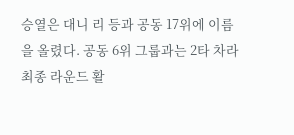승열은 대니 리 등과 공동 17위에 이름을 올렸다. 공동 6위 그룹과는 2타 차라 최종 라운드 활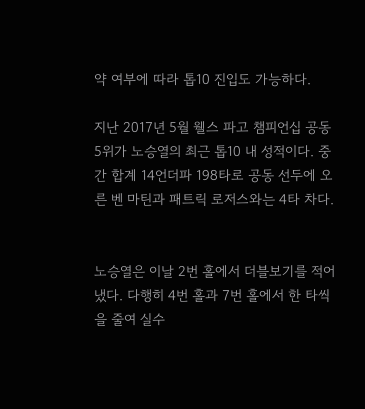약 여부에 따라 톱10 진입도 가능하다.

지난 2017년 5월 웰스 파고 챔피언십 공동 5위가 노승열의 최근 톱10 내 성적이다. 중간 합계 14언더파 198타로 공동 선두에 오른 벤 마틴과 패트릭 로저스와는 4타 차다.


노승열은 이날 2번 홀에서 더블보기를 적어냈다. 다행히 4번 홀과 7번 홀에서 한 타씩을 줄여 실수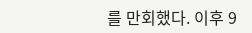를 만회했다. 이후 9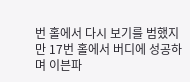번 홀에서 다시 보기를 범했지만 17번 홀에서 버디에 성공하며 이븐파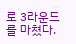로 3라운드를 마쳤다.